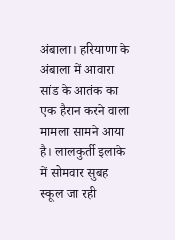अंबाला। हरियाणा के अंबाला में आवारा सांड के आतंक का एक हैरान करने वाला मामला सामने आया है। लालकुर्ती इलाके में सोमवार सुबह स्कूल जा रही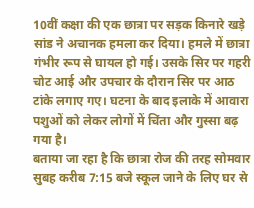10वीं कक्षा की एक छात्रा पर सड़क किनारे खड़े सांड ने अचानक हमला कर दिया। हमले में छात्रा गंभीर रूप से घायल हो गई। उसके सिर पर गहरी चोट आई और उपचार के दौरान सिर पर आठ टांके लगाए गए। घटना के बाद इलाके में आवारा पशुओं को लेकर लोगों में चिंता और गुस्सा बढ़ गया है।
बताया जा रहा है कि छात्रा रोज की तरह सोमवार सुबह करीब 7:15 बजे स्कूल जाने के लिए घर से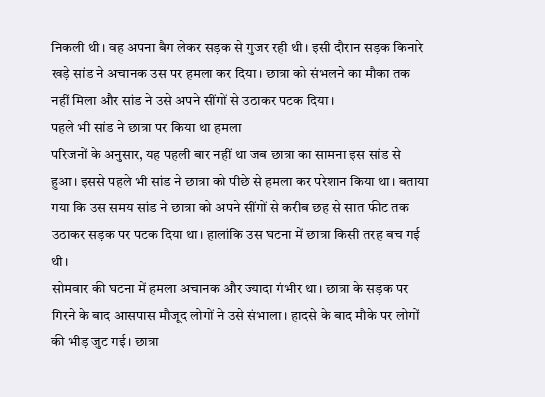निकली थी। वह अपना बैग लेकर सड़क से गुजर रही थी। इसी दौरान सड़क किनारे खड़े सांड ने अचानक उस पर हमला कर दिया। छात्रा को संभलने का मौका तक नहीं मिला और सांड ने उसे अपने सींगों से उठाकर पटक दिया।
पहले भी सांड ने छात्रा पर किया था हमला
परिजनों के अनुसार, यह पहली बार नहीं था जब छात्रा का सामना इस सांड से हुआ। इससे पहले भी सांड ने छात्रा को पीछे से हमला कर परेशान किया था। बताया गया कि उस समय सांड ने छात्रा को अपने सींगों से करीब छह से सात फीट तक उठाकर सड़क पर पटक दिया था। हालांकि उस घटना में छात्रा किसी तरह बच गई थी।
सोमवार की घटना में हमला अचानक और ज्यादा गंभीर था। छात्रा के सड़क पर गिरने के बाद आसपास मौजूद लोगों ने उसे संभाला। हादसे के बाद मौके पर लोगों की भीड़ जुट गई। छात्रा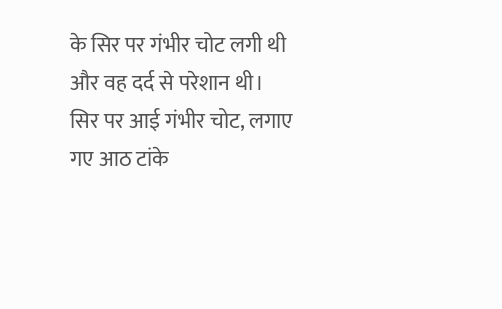के सिर पर गंभीर चोट लगी थी और वह दर्द से परेशान थी।
सिर पर आई गंभीर चोट, लगाए गए आठ टांके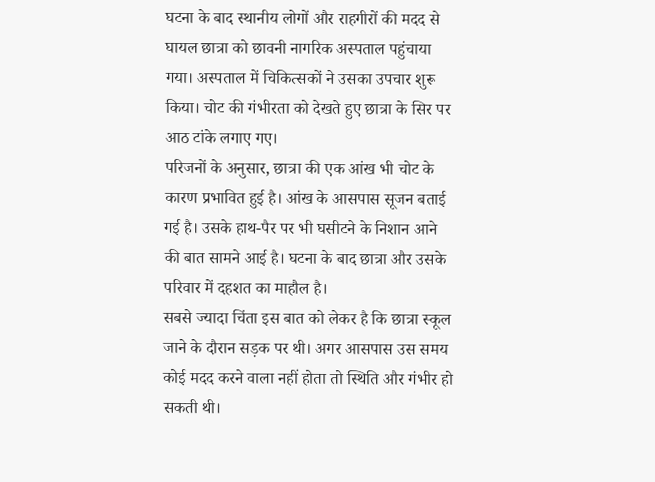घटना के बाद स्थानीय लोगों और राहगीरों की मदद से घायल छात्रा को छावनी नागरिक अस्पताल पहुंचाया गया। अस्पताल में चिकित्सकों ने उसका उपचार शुरू किया। चोट की गंभीरता को देखते हुए छात्रा के सिर पर आठ टांके लगाए गए।
परिजनों के अनुसार, छात्रा की एक आंख भी चोट के कारण प्रभावित हुई है। आंख के आसपास सूजन बताई गई है। उसके हाथ-पैर पर भी घसीटने के निशान आने की बात सामने आई है। घटना के बाद छात्रा और उसके परिवार में दहशत का माहौल है।
सबसे ज्यादा चिंता इस बात को लेकर है कि छात्रा स्कूल जाने के दौरान सड़क पर थी। अगर आसपास उस समय कोई मदद करने वाला नहीं होता तो स्थिति और गंभीर हो सकती थी।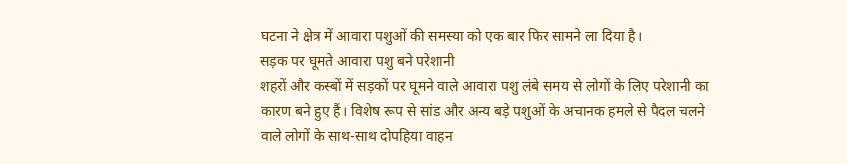घटना ने क्षेत्र में आवारा पशुओं की समस्या को एक बार फिर सामने ला दिया है।
सड़क पर घूमते आवारा पशु बने परेशानी
शहरों और कस्बों में सड़कों पर घूमने वाले आवारा पशु लंबे समय से लोगों के लिए परेशानी का कारण बने हुए हैं। विशेष रूप से सांड और अन्य बड़े पशुओं के अचानक हमले से पैदल चलने वाले लोगों के साथ-साथ दोपहिया वाहन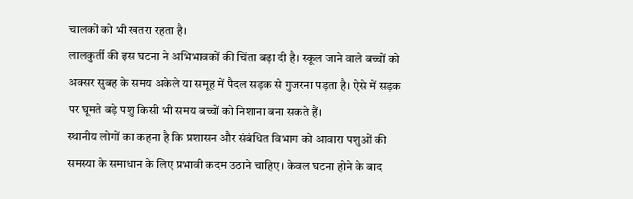चालकों को भी खतरा रहता है।
लालकुर्ती की इस घटना ने अभिभावकों की चिंता बढ़ा दी है। स्कूल जाने वाले बच्चों को अक्सर सुबह के समय अकेले या समूह में पैदल सड़क से गुजरना पड़ता है। ऐसे में सड़क पर घूमते बड़े पशु किसी भी समय बच्चों को निशाना बना सकते हैं।
स्थानीय लोगों का कहना है कि प्रशासन और संबंधित विभाग को आवारा पशुओं की समस्या के समाधान के लिए प्रभावी कदम उठाने चाहिए। केवल घटना होने के बाद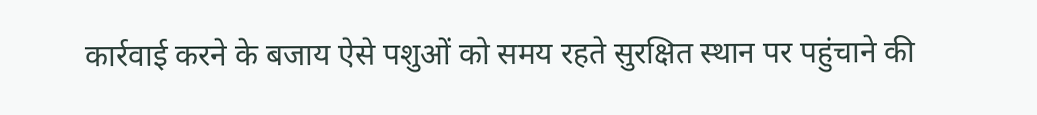कार्रवाई करने के बजाय ऐसे पशुओं को समय रहते सुरक्षित स्थान पर पहुंचाने की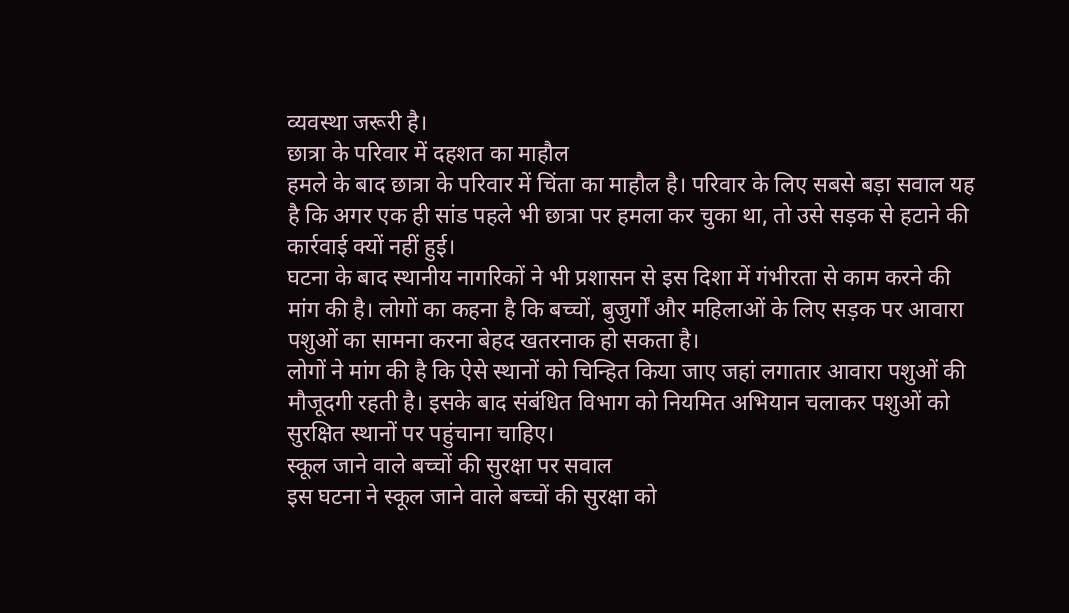व्यवस्था जरूरी है।
छात्रा के परिवार में दहशत का माहौल
हमले के बाद छात्रा के परिवार में चिंता का माहौल है। परिवार के लिए सबसे बड़ा सवाल यह है कि अगर एक ही सांड पहले भी छात्रा पर हमला कर चुका था, तो उसे सड़क से हटाने की कार्रवाई क्यों नहीं हुई।
घटना के बाद स्थानीय नागरिकों ने भी प्रशासन से इस दिशा में गंभीरता से काम करने की मांग की है। लोगों का कहना है कि बच्चों, बुजुर्गों और महिलाओं के लिए सड़क पर आवारा पशुओं का सामना करना बेहद खतरनाक हो सकता है।
लोगों ने मांग की है कि ऐसे स्थानों को चिन्हित किया जाए जहां लगातार आवारा पशुओं की मौजूदगी रहती है। इसके बाद संबंधित विभाग को नियमित अभियान चलाकर पशुओं को सुरक्षित स्थानों पर पहुंचाना चाहिए।
स्कूल जाने वाले बच्चों की सुरक्षा पर सवाल
इस घटना ने स्कूल जाने वाले बच्चों की सुरक्षा को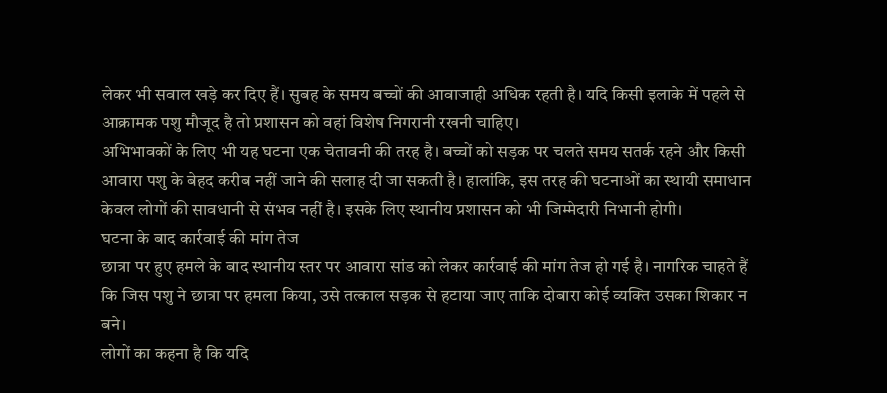लेकर भी सवाल खड़े कर दिए हैं। सुबह के समय बच्चों की आवाजाही अधिक रहती है। यदि किसी इलाके में पहले से आक्रामक पशु मौजूद है तो प्रशासन को वहां विशेष निगरानी रखनी चाहिए।
अभिभावकों के लिए भी यह घटना एक चेतावनी की तरह है। बच्चों को सड़क पर चलते समय सतर्क रहने और किसी आवारा पशु के बेहद करीब नहीं जाने की सलाह दी जा सकती है। हालांकि, इस तरह की घटनाओं का स्थायी समाधान केवल लोगों की सावधानी से संभव नहीं है। इसके लिए स्थानीय प्रशासन को भी जिम्मेदारी निभानी होगी।
घटना के बाद कार्रवाई की मांग तेज
छात्रा पर हुए हमले के बाद स्थानीय स्तर पर आवारा सांड को लेकर कार्रवाई की मांग तेज हो गई है। नागरिक चाहते हैं कि जिस पशु ने छात्रा पर हमला किया, उसे तत्काल सड़क से हटाया जाए ताकि दोबारा कोई व्यक्ति उसका शिकार न बने।
लोगों का कहना है कि यदि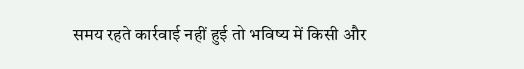समय रहते कार्रवाई नहीं हुई तो भविष्य में किसी और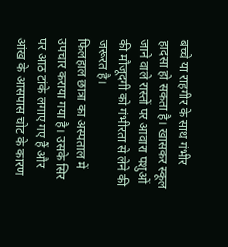बच्चे या राहगीर के साथ गंभीर हादसा हो सकता है। खासकर स्कूल जाने वाले रास्तों पर आवारा पशुओं की मौजूदगी को गंभीरता से लेने की जरूरत है।
फिलहाल छात्रा का अस्पताल में उपचार कराया गया है। उसके सिर पर आठ टांके लगाए गए हैं और आंख के आसपास चोट के कारण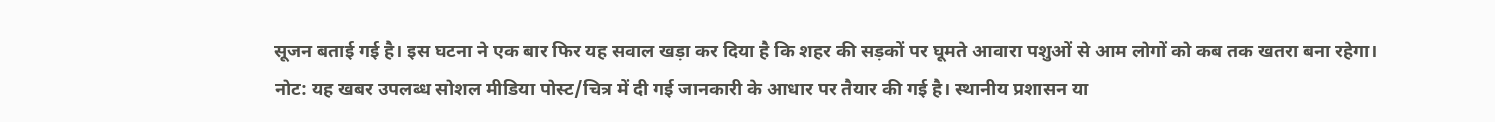सूजन बताई गई है। इस घटना ने एक बार फिर यह सवाल खड़ा कर दिया है कि शहर की सड़कों पर घूमते आवारा पशुओं से आम लोगों को कब तक खतरा बना रहेगा।
नोट: यह खबर उपलब्ध सोशल मीडिया पोस्ट/चित्र में दी गई जानकारी के आधार पर तैयार की गई है। स्थानीय प्रशासन या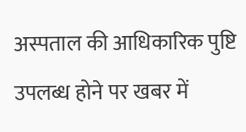अस्पताल की आधिकारिक पुष्टि उपलब्ध होने पर खबर में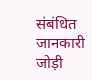संबंधित जानकारी जोड़ी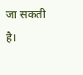जा सकती है।